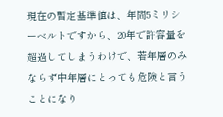現在の暫定基準値は、年間5ミリシーベルトですから、20年で許容量を超過してしまうわけで、若年層のみならず中年層にとっても危険と言うことになり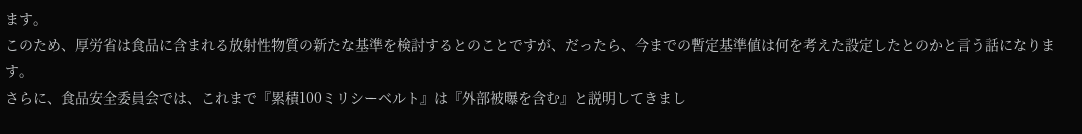ます。
このため、厚労省は食品に含まれる放射性物質の新たな基準を検討するとのことですが、だったら、今までの暫定基準値は何を考えた設定したとのかと言う話になります。
さらに、食品安全委員会では、これまで『累積100ミリシーベルト』は『外部被曝を含む』と説明してきまし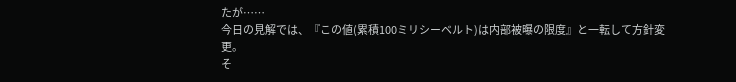たが……
今日の見解では、『この値(累積100ミリシーベルト)は内部被曝の限度』と一転して方針変更。
そ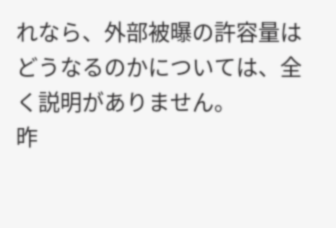れなら、外部被曝の許容量はどうなるのかについては、全く説明がありません。
昨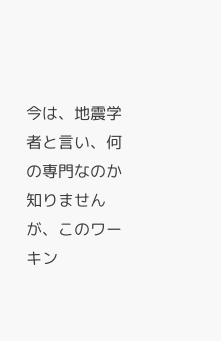今は、地震学者と言い、何の専門なのか知りませんが、このワーキン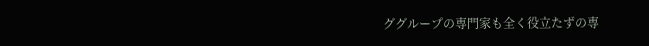ググループの専門家も全く役立たずの専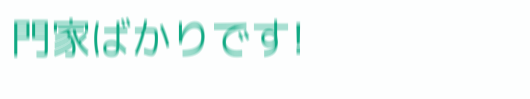門家ばかりです!